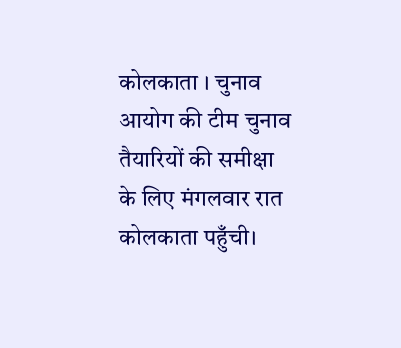कोलकाता । चुनाव आयोग की टीम चुनाव तैयारियों की समीक्षा के लिए मंगलवार रात कोलकाता पहुँची।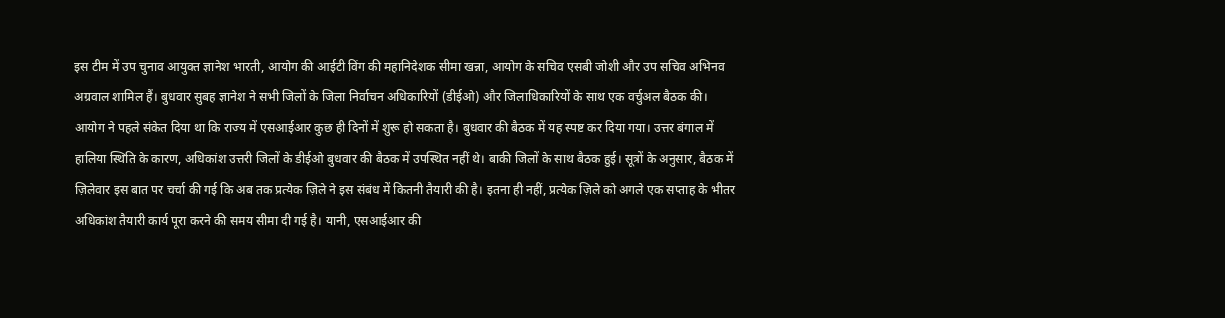इस टीम में उप चुनाव आयुक्त ज्ञानेश भारती, आयोग की आईटी विंग की महानिदेशक सीमा खन्ना, आयोग के सचिव एसबी जोशी और उप सचिव अभिनव अग्रवाल शामिल हैं। बुधवार सुबह ज्ञानेश ने सभी जिलों के जिला निर्वाचन अधिकारियों (डीईओ) और जिलाधिकारियों के साथ एक वर्चुअल बैठक की। आयोग ने पहले संकेत दिया था कि राज्य में एसआईआर कुछ ही दिनों में शुरू हो सकता है। बुधवार की बैठक में यह स्पष्ट कर दिया गया। उत्तर बंगाल में हालिया स्थिति के कारण, अधिकांश उत्तरी जिलों के डीईओ बुधवार की बैठक में उपस्थित नहीं थे। बाकी जिलों के साथ बैठक हुई। सूत्रों के अनुसार, बैठक में ज़िलेवार इस बात पर चर्चा की गई कि अब तक प्रत्येक ज़िले ने इस संबंध में कितनी तैयारी की है। इतना ही नहीं, प्रत्येक ज़िले को अगले एक सप्ताह के भीतर अधिकांश तैयारी कार्य पूरा करने की समय सीमा दी गई है। यानी, एसआईआर की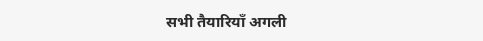सभी तैयारियाँ अगली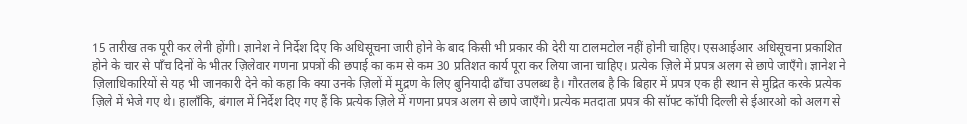15 तारीख तक पूरी कर लेनी होंगी। ज्ञानेश ने निर्देश दिए कि अधिसूचना जारी होने के बाद किसी भी प्रकार की देरी या टालमटोल नहीं होनी चाहिए। एसआईआर अधिसूचना प्रकाशित होने के चार से पाँच दिनों के भीतर ज़िलेवार गणना प्रपत्रों की छपाई का कम से कम 30 प्रतिशत कार्य पूरा कर लिया जाना चाहिए। प्रत्येक ज़िले में प्रपत्र अलग से छापे जाएँगे। ज्ञानेश ने ज़िलाधिकारियों से यह भी जानकारी देने को कहा कि क्या उनके ज़िलों में मुद्रण के लिए बुनियादी ढाँचा उपलब्ध है। गौरतलब है कि बिहार में प्रपत्र एक ही स्थान से मुद्रित करके प्रत्येक ज़िले में भेजे गए थे। हालाँकि, बंगाल में निर्देश दिए गए हैं कि प्रत्येक ज़िले में गणना प्रपत्र अलग से छापे जाएँगे। प्रत्येक मतदाता प्रपत्र की सॉफ्ट कॉपी दिल्ली से ईआरओ को अलग से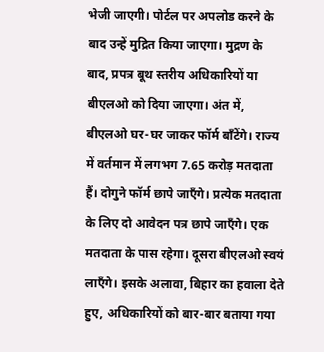भेजी जाएगी। पोर्टल पर अपलोड करने के बाद उन्हें मुद्रित किया जाएगा। मुद्रण के बाद, प्रपत्र बूथ स्तरीय अधिकारियों या बीएलओ को दिया जाएगा। अंत में, बीएलओ घर-घर जाकर फॉर्म बाँटेंगे। राज्य में वर्तमान में लगभग 7.65 करोड़ मतदाता हैं। दोगुने फॉर्म छापे जाएँगे। प्रत्येक मतदाता के लिए दो आवेदन पत्र छापे जाएँगे। एक मतदाता के पास रहेगा। दूसरा बीएलओ स्वयं लाएँगे। इसके अलावा, बिहार का हवाला देते हुए, अधिकारियों को बार-बार बताया गया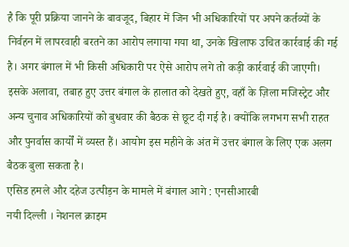है कि पूरी प्रक्रिया जानने के बावजूद, बिहार में जिन भी अधिकारियों पर अपने कर्तव्यों के निर्वहन में लापरवाही बरतने का आरोप लगाया गया था, उनके खिलाफ उचित कार्रवाई की गई है। अगर बंगाल में भी किसी अधिकारी पर ऐसे आरोप लगे तो कड़ी कार्रवाई की जाएगी। इसके अलावा, तबाह हुए उत्तर बंगाल के हालात को देखते हुए, वहाँ के ज़िला मजिस्ट्रेट और अन्य चुनाव अधिकारियों को बुधवार की बैठक से छूट दी गई है। क्योंकि लगभग सभी राहत और पुनर्वास कार्यों में व्यस्त हैं। आयोग इस महीने के अंत में उत्तर बंगाल के लिए एक अलग बैठक बुला सकता है।
एसिड हमले और दहेज उत्पीड़न के मामले में बंगाल आगे : एनसीआरबी
नयी दिल्ली । नेशनल क्राइम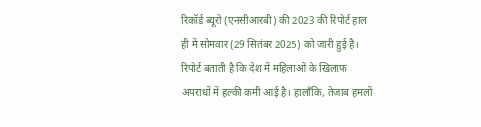रिकॉर्ड ब्यूरो (एनसीआरबी) की 2023 की रिपोर्ट हाल ही में सोमवार (29 सितंबर 2025) को जारी हुई है। रिपोर्ट बताती है कि देश में महिलाओं के खिलाफ अपराधों में हल्की कमी आई है। हालाँकि, तेजाब हमलों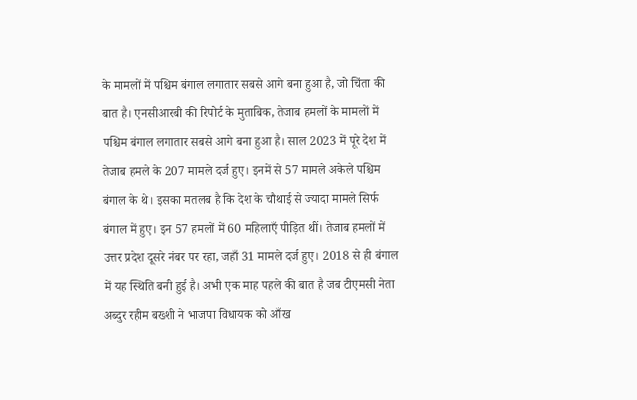के मामलों में पश्चिम बंगाल लगातार सबसे आगे बना हुआ है, जो चिंता की बात है। एनसीआरबी की रिपोर्ट के मुताबिक, तेजाब हमलों के मामलों में पश्चिम बंगाल लगातार सबसे आगे बना हुआ है। साल 2023 में पूरे देश में तेजाब हमले के 207 मामले दर्ज हुए। इनमें से 57 मामले अकेले पश्चिम बंगाल के थे। इसका मतलब है कि देश के चौथाई से ज्यादा मामले सिर्फ बंगाल में हुए। इन 57 हमलों में 60 महिलाएँ पीड़ित थीं। तेजाब हमलों में उत्तर प्रदेश दूसरे नंबर पर रहा, जहाँ 31 मामले दर्ज हुए। 2018 से ही बंगाल में यह स्थिति बनी हुई है। अभी एक माह पहले की बात है जब टीएमसी नेता अब्दुर रहीम बख्शी ने भाजपा विधायक को आँख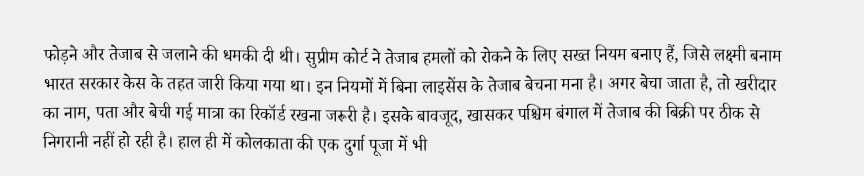फोड़ने और तेजाब से जलाने की धमकी दी थी। सुप्रीम कोर्ट ने तेजाब हमलों को रोकने के लिए सख्त नियम बनाए हैं, जिसे लक्ष्मी बनाम भारत सरकार केस के तहत जारी किया गया था। इन नियमों में बिना लाइसेंस के तेजाब बेचना मना है। अगर बेचा जाता है, तो खरीदार का नाम, पता और बेची गई मात्रा का रिकॉर्ड रखना जरूरी है। इसके बावजूद, खासकर पश्चिम बंगाल में तेजाब की बिक्री पर ठीक से निगरानी नहीं हो रही है। हाल ही में कोलकाता की एक दुर्गा पूजा में भी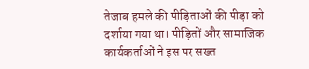तेजाब हमले की पीड़िताओं की पीड़ा को दर्शाया गया था। पीड़ितों और सामाजिक कार्यकर्ताओं ने इस पर सख्त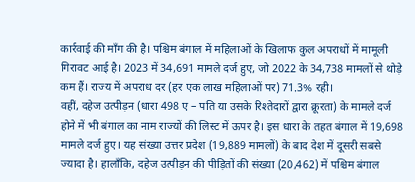कार्रवाई की माँग की है। पश्चिम बंगाल में महिलाओं के खिलाफ कुल अपराधों में मामूली गिरावट आई है। 2023 में 34,691 मामले दर्ज हुए, जो 2022 के 34,738 मामलों से थोड़े कम हैं। राज्य में अपराध दर (हर एक लाख महिलाओं पर) 71.3% रही।
वहीं, दहेज उत्पीड़न (धारा 498 ए – पति या उसके रिश्तेदारों द्वारा क्रूरता) के मामले दर्ज होने में भी बंगाल का नाम राज्यों की लिस्ट में ऊपर है। इस धारा के तहत बंगाल में 19,698 मामले दर्ज हुए। यह संख्या उत्तर प्रदेश (19,889 मामलों) के बाद देश में दूसरी सबसे ज्यादा है। हालाँकि, दहेज उत्पीड़न की पीड़ितों की संख्या (20,462) में पश्चिम बंगाल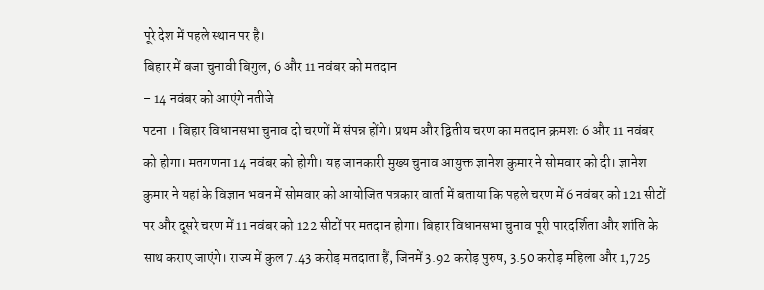पूरे देश में पहले स्थान पर है।
बिहार में बजा चुनावी बिगुल, 6 और 11 नवंबर को मतदान
– 14 नवंबर को आएंगे नतीजे
पटना । बिहार विधानसभा चुनाव दो चरणों में संपन्न होंगे। प्रथम और द्वितीय चरण का मतदान क्रमशः 6 और 11 नवंबर को होगा। मतगणना 14 नवंबर को होगी। यह जानकारी मुख्य चुनाव आयुक्त ज्ञानेश कुमार ने सोमवार को दी। ज्ञानेश कुमार ने यहां के विज्ञान भवन में सोमवार को आयोजित पत्रकार वार्ता में बताया कि पहले चरण में 6 नवंबर को 121 सीटों पर और दूसरे चरण में 11 नवंबर को 122 सीटों पर मतदान होगा। बिहार विधानसभा चुनाव पूरी पारदर्शिता और शांति के साथ कराए जाएंगे। राज्य में कुल 7.43 करोड़ मतदाता हैं, जिनमें 3.92 करोड़ पुरुष, 3.50 करोड़ महिला और 1,725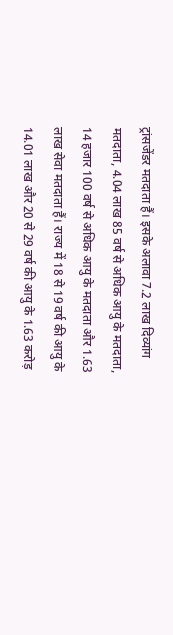ट्रांसजेंडर मतदाता हैं। इसके अलावा 7.2 लाख दिव्यांग मतदाता, 4.04 लाख 85 वर्ष से अधिक आयु के मतदाता, 14 हजार 100 वर्ष से अधिक आयु के मतदाता और 1.63 लाख सेवा मतदाता हैं। राज्य में 18 से 19 वर्ष की आयु के 14.01 लाख और 20 से 29 वर्ष की आयु के 1.63 करोड़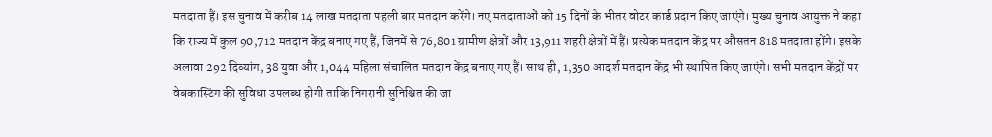मतदाता हैं। इस चुनाव में करीब 14 लाख मतदाता पहली बार मतदान करेंगे। नए मतदाताओं को 15 दिनों के भीतर वोटर कार्ड प्रदान किए जाएंगे। मुख्य चुनाव आयुक्त ने कहा कि राज्य में कुल 90,712 मतदान केंद्र बनाए गए हैं, जिनमें से 76,801 ग्रामीण क्षेत्रों और 13,911 शहरी क्षेत्रों में हैं। प्रत्येक मतदान केंद्र पर औसतन 818 मतदाता होंगे। इसके अलावा 292 दिव्यांग, 38 युवा और 1,044 महिला संचालित मतदान केंद्र बनाए गए हैं। साथ ही, 1,350 आदर्श मतदान केंद्र भी स्थापित किए जाएंगे। सभी मतदान केंद्रों पर वेबकास्टिंग की सुविधा उपलब्ध होगी ताकि निगरानी सुनिश्चित की जा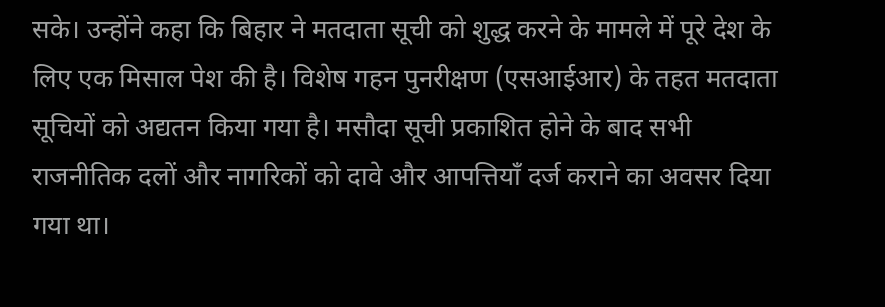सके। उन्होंने कहा कि बिहार ने मतदाता सूची को शुद्ध करने के मामले में पूरे देश के लिए एक मिसाल पेश की है। विशेष गहन पुनरीक्षण (एसआईआर) के तहत मतदाता सूचियों को अद्यतन किया गया है। मसौदा सूची प्रकाशित होने के बाद सभी राजनीतिक दलों और नागरिकों को दावे और आपत्तियाँ दर्ज कराने का अवसर दिया गया था।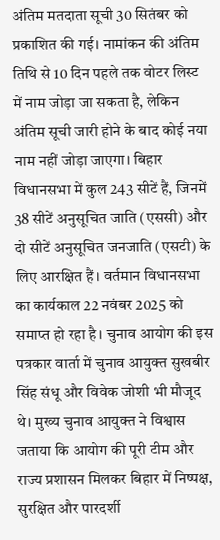अंतिम मतदाता सूची 30 सितंबर को प्रकाशित की गई। नामांकन की अंतिम तिथि से 10 दिन पहले तक वोटर लिस्ट में नाम जोड़ा जा सकता है, लेकिन अंतिम सूची जारी होने के बाद कोई नया नाम नहीं जोड़ा जाएगा। बिहार विधानसभा में कुल 243 सीटें हैं, जिनमें 38 सीटें अनुसूचित जाति (एससी) और दो सीटें अनुसूचित जनजाति (एसटी) के लिए आरक्षित हैं। वर्तमान विधानसभा का कार्यकाल 22 नवंबर 2025 को समाप्त हो रहा है। चुनाव आयोग की इस पत्रकार वार्ता में चुनाव आयुक्त सुखबीर सिंह संधू और विवेक जोशी भी मौजूद थे। मुख्य चुनाव आयुक्त ने विश्वास जताया कि आयोग की पूरी टीम और राज्य प्रशासन मिलकर बिहार में निष्पक्ष, सुरक्षित और पारदर्शी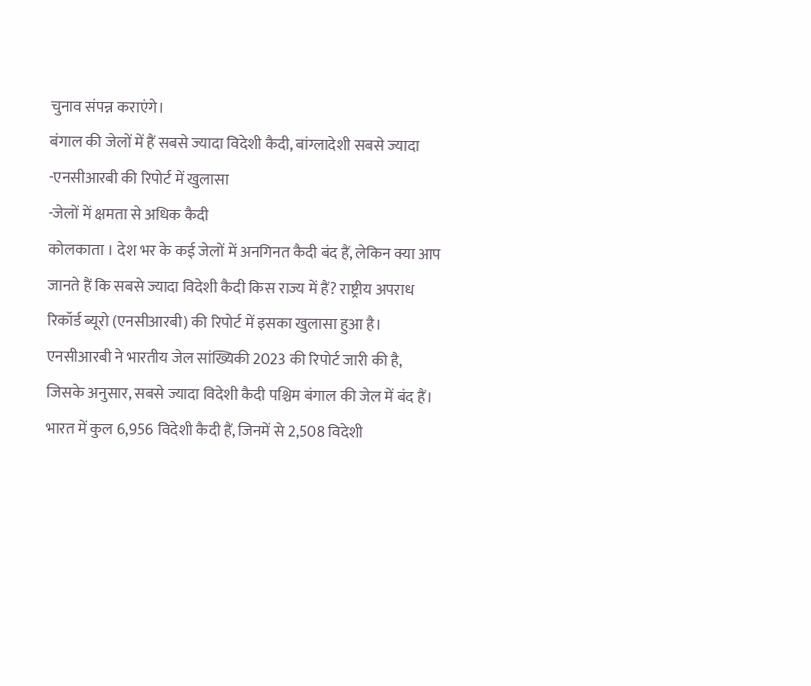चुनाव संपन्न कराएंगे।
बंगाल की जेलों में हैं सबसे ज्यादा विदेशी कैदी, बांग्लादेशी सबसे ज्यादा
-एनसीआरबी की रिपोर्ट में खुलासा
-जेलों में क्षमता से अधिक कैदी
कोलकाता । देश भर के कई जेलों में अनगिनत कैदी बंद हैं, लेकिन क्या आप जानते हैं कि सबसे ज्यादा विदेशी कैदी किस राज्य में हैं? राष्ट्रीय अपराध रिकॉर्ड ब्यूरो (एनसीआरबी) की रिपोर्ट में इसका खुलासा हुआ है।
एनसीआरबी ने भारतीय जेल सांख्यिकी 2023 की रिपोर्ट जारी की है, जिसके अनुसार, सबसे ज्यादा विदेशी कैदी पश्चिम बंगाल की जेल में बंद हैं। भारत में कुल 6,956 विदेशी कैदी हैं, जिनमें से 2,508 विदेशी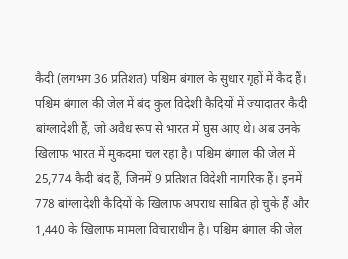कैदी (लगभग 36 प्रतिशत) पश्चिम बंगाल के सुधार गृहों में कैद हैं। पश्चिम बंगाल की जेल में बंद कुल विदेशी कैदियों में ज्यादातर कैदी बांग्लादेशी हैं, जो अवैध रूप से भारत में घुस आए थे। अब उनके खिलाफ भारत में मुकदमा चल रहा है। पश्चिम बंगाल की जेल में 25,774 कैदी बंद हैं, जिनमें 9 प्रतिशत विदेशी नागरिक हैं। इनमें 778 बांग्लादेशी कैदियों के खिलाफ अपराध साबित हो चुके हैं और 1,440 के खिलाफ मामला विचाराधीन है। पश्चिम बंगाल की जेल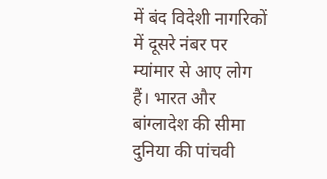में बंद विदेशी नागरिकों में दूसरे नंबर पर म्यांमार से आए लोग हैं। भारत और बांग्लादेश की सीमा दुनिया की पांचवी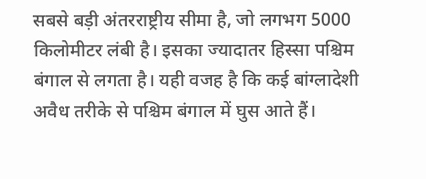सबसे बड़ी अंतरराष्ट्रीय सीमा है, जो लगभग 5000 किलोमीटर लंबी है। इसका ज्यादातर हिस्सा पश्चिम बंगाल से लगता है। यही वजह है कि कई बांग्लादेशी अवैध तरीके से पश्चिम बंगाल में घुस आते हैं।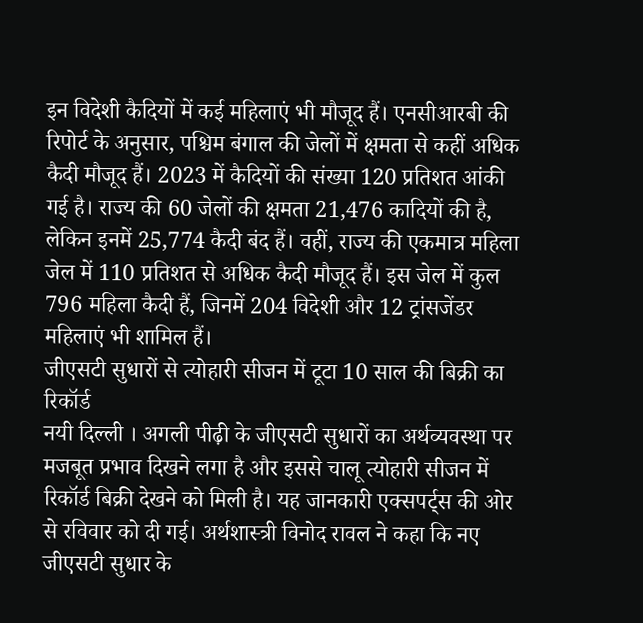इन विदेशी कैदियों में कई महिलाएं भी मौजूद हैं। एनसीआरबी की रिपोर्ट के अनुसार, पश्चिम बंगाल की जेलों में क्षमता से कहीं अधिक कैदी मौजूद हैं। 2023 में कैदियों की संख्या 120 प्रतिशत आंकी गई है। राज्य की 60 जेलों की क्षमता 21,476 कादियों की है, लेकिन इनमें 25,774 कैदी बंद हैं। वहीं, राज्य की एकमात्र महिला जेल में 110 प्रतिशत से अधिक कैदी मौजूद हैं। इस जेल में कुल 796 महिला कैदी हैं, जिनमें 204 विदेशी और 12 ट्रांसजेंडर महिलाएं भी शामिल हैं।
जीएसटी सुधारों से त्योहारी सीजन में टूटा 10 साल की बिक्री का रिकॉर्ड
नयी दिल्ली । अगली पीढ़ी के जीएसटी सुधारों का अर्थव्यवस्था पर मजबूत प्रभाव दिखने लगा है और इससे चालू त्योहारी सीजन में रिकॉर्ड बिक्री देखने को मिली है। यह जानकारी एक्सपर्ट्स की ओर से रविवार को दी गई। अर्थशास्त्री विनोद रावल ने कहा कि नए जीएसटी सुधार के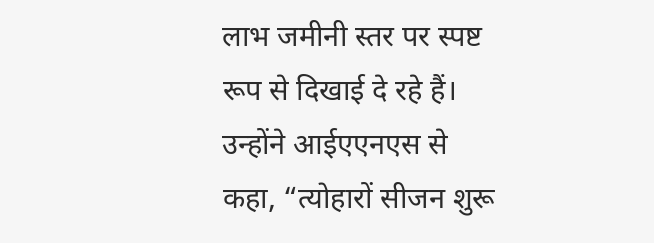लाभ जमीनी स्तर पर स्पष्ट रूप से दिखाई दे रहे हैं। उन्होंने आईएएनएस से कहा, “त्योहारों सीजन शुरू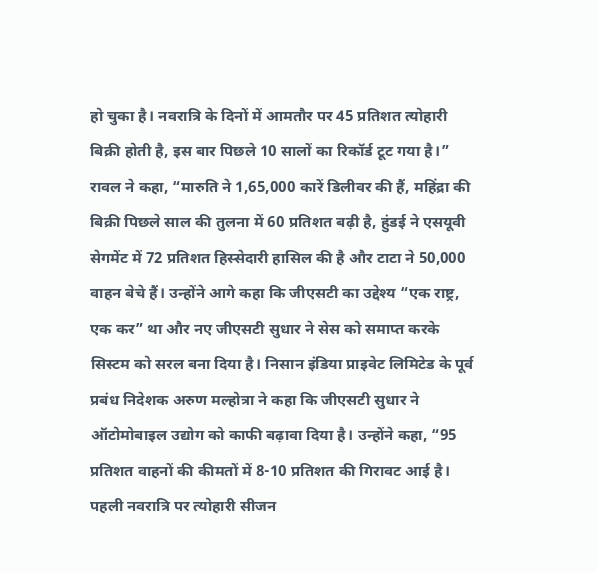हो चुका है। नवरात्रि के दिनों में आमतौर पर 45 प्रतिशत त्योहारी बिक्री होती है, इस बार पिछले 10 सालों का रिकॉर्ड टूट गया है।” रावल ने कहा, “मारुति ने 1,65,000 कारें डिलीवर की हैं, महिंद्रा की बिक्री पिछले साल की तुलना में 60 प्रतिशत बढ़ी है, हुंडई ने एसयूवी सेगमेंट में 72 प्रतिशत हिस्सेदारी हासिल की है और टाटा ने 50,000 वाहन बेचे हैं। उन्होंने आगे कहा कि जीएसटी का उद्देश्य “एक राष्ट्र, एक कर” था और नए जीएसटी सुधार ने सेस को समाप्त करके सिस्टम को सरल बना दिया है। निसान इंडिया प्राइवेट लिमिटेड के पूर्व प्रबंध निदेशक अरुण मल्होत्रा ने कहा कि जीएसटी सुधार ने ऑटोमोबाइल उद्योग को काफी बढ़ावा दिया है। उन्होंने कहा, “95 प्रतिशत वाहनों की कीमतों में 8-10 प्रतिशत की गिरावट आई है। पहली नवरात्रि पर त्योहारी सीजन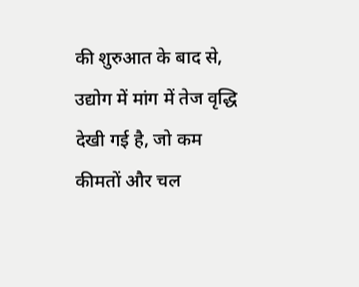की शुरुआत के बाद से, उद्योग में मांग में तेज वृद्धि देखी गई है, जो कम कीमतों और चल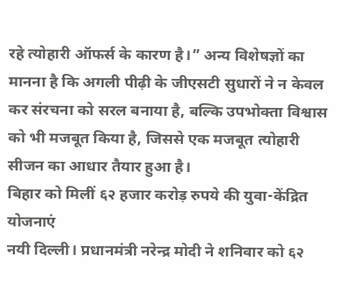रहे त्योहारी ऑफर्स के कारण है।” अन्य विशेषज्ञों का मानना है कि अगली पीढ़ी के जीएसटी सुधारों ने न केवल कर संरचना को सरल बनाया है, बल्कि उपभोक्ता विश्वास को भी मजबूत किया है, जिससे एक मजबूत त्योहारी सीजन का आधार तैयार हुआ है।
बिहार को मिलीं ६२ हजार करोड़ रुपये की युवा-केंद्रित योजनाएं
नयी दिल्ली। प्रधानमंत्री नरेन्द्र मोदी ने शनिवार को ६२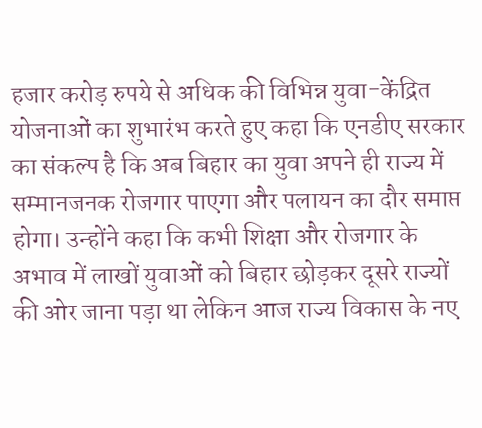हजार करोड़ रुपये से अधिक की विभिन्न युवा-केंद्रित योजनाओं का शुभारंभ करते हुए कहा कि एनडीए सरकार का संकल्प है कि अब बिहार का युवा अपने ही राज्य में सम्मानजनक रोजगार पाएगा और पलायन का दौर समाप्त होगा। उन्होंने कहा कि कभी शिक्षा और रोजगार के अभाव में लाखों युवाओं को बिहार छोड़कर दूसरे राज्यों की ओर जाना पड़ा था लेकिन आज राज्य विकास के नए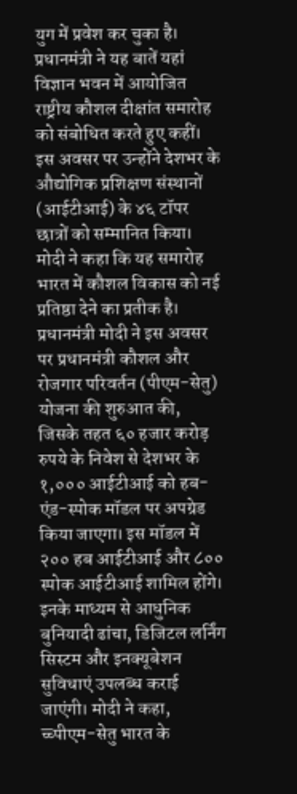युग में प्रवेश कर चुका है। प्रधानमंत्री ने यह बातें यहां विज्ञान भवन में आयोजित राष्ट्रीय कौशल दीक्षांत समारोह को संबोधित करते हुए कहीं। इस अवसर पर उन्होंने देशभर के औद्योगिक प्रशिक्षण संस्थानों (आईटीआई) के ४६ टॉपर छात्रों को सम्मानित किया। मोदी ने कहा कि यह समारोह भारत में कौशल विकास को नई प्रतिष्ठा देने का प्रतीक है।
प्रधानमंत्री मोदी ने इस अवसर पर प्रधानमंत्री कौशल और रोजगार परिवर्तन (पीएम-सेतु) योजना की शुरुआत की, जिसके तहत ६० हजार करोड़ रुपये के निवेश से देशभर के १,००० आईटीआई को हब-एंड-स्पोक मॉडल पर अपग्रेड किया जाएगा। इस मॉडल में २०० हब आईटीआई और ८०० स्पोक आईटीआई शामिल होंगे। इनके माध्यम से आधुनिक बुनियादी ढांचा, डिजिटल लर्निंग सिस्टम और इनक्यूबेशन सुविधाएं उपलब्ध कराई जाएंगी। मोदी ने कहा, च्च्पीएम-सेतु भारत के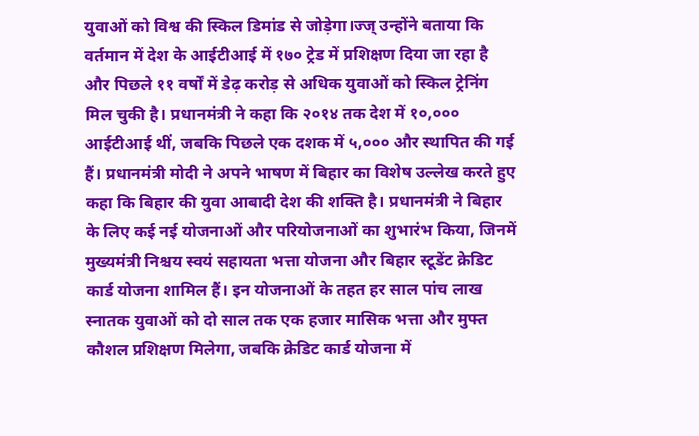युवाओं को विश्व की स्किल डिमांड से जोड़ेगा।ज्ज् उन्होंने बताया कि वर्तमान में देश के आईटीआई में १७० ट्रेड में प्रशिक्षण दिया जा रहा है और पिछले ११ वर्षों में डेढ़ करोड़ से अधिक युवाओं को स्किल ट्रेनिंग मिल चुकी है। प्रधानमंत्री ने कहा कि २०१४ तक देश में १०,००० आईटीआई थीं, जबकि पिछले एक दशक में ५,००० और स्थापित की गई हैं। प्रधानमंत्री मोदी ने अपने भाषण में बिहार का विशेष उल्लेख करते हुए कहा कि बिहार की युवा आबादी देश की शक्ति है। प्रधानमंत्री ने बिहार के लिए कई नई योजनाओं और परियोजनाओं का शुभारंभ किया, जिनमें मुख्यमंत्री निश्चय स्वयं सहायता भत्ता योजना और बिहार स्टूडेंट क्रेडिट कार्ड योजना शामिल हैं। इन योजनाओं के तहत हर साल पांच लाख स्नातक युवाओं को दो साल तक एक हजार मासिक भत्ता और मुफ्त कौशल प्रशिक्षण मिलेगा, जबकि क्रेडिट कार्ड योजना में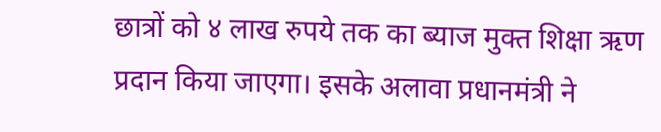छात्रों को ४ लाख रुपये तक का ब्याज मुक्त शिक्षा ऋण प्रदान किया जाएगा। इसके अलावा प्रधानमंत्री ने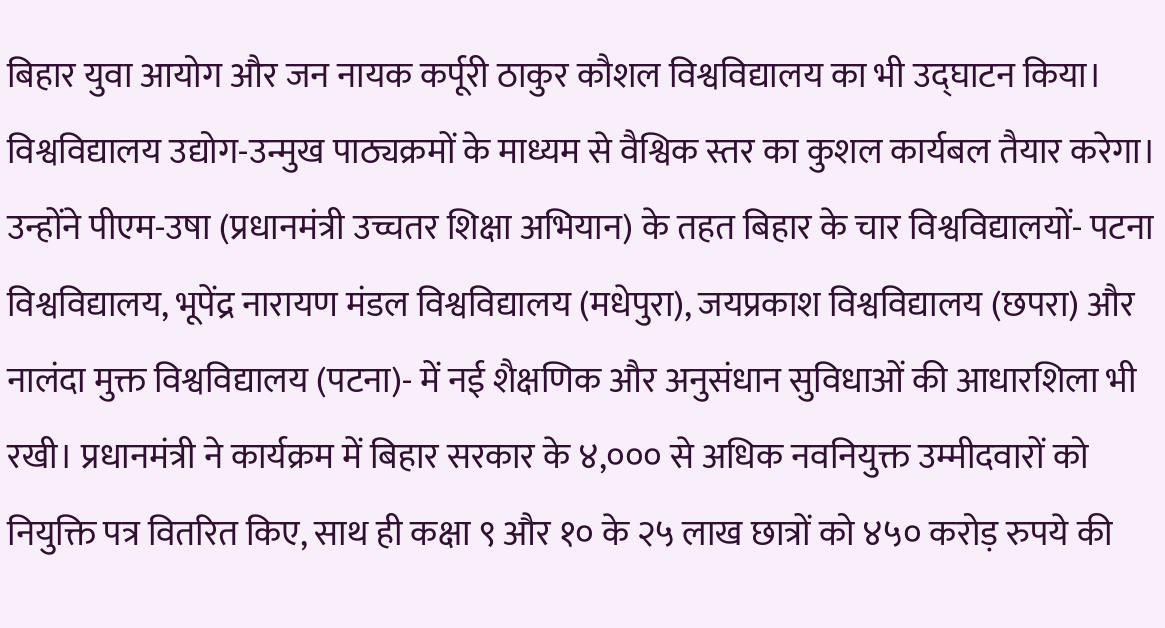बिहार युवा आयोग और जन नायक कर्पूरी ठाकुर कौशल विश्वविद्यालय का भी उद्घाटन किया। विश्वविद्यालय उद्योग-उन्मुख पाठ्यक्रमों के माध्यम से वैश्विक स्तर का कुशल कार्यबल तैयार करेगा। उन्होंने पीएम-उषा (प्रधानमंत्री उच्चतर शिक्षा अभियान) के तहत बिहार के चार विश्वविद्यालयों- पटना विश्वविद्यालय, भूपेंद्र नारायण मंडल विश्वविद्यालय (मधेपुरा), जयप्रकाश विश्वविद्यालय (छपरा) और नालंदा मुक्त विश्वविद्यालय (पटना)- में नई शैक्षणिक और अनुसंधान सुविधाओं की आधारशिला भी रखी। प्रधानमंत्री ने कार्यक्रम में बिहार सरकार के ४,००० से अधिक नवनियुक्त उम्मीदवारों को नियुक्ति पत्र वितरित किए, साथ ही कक्षा ९ और १० के २५ लाख छात्रों को ४५० करोड़ रुपये की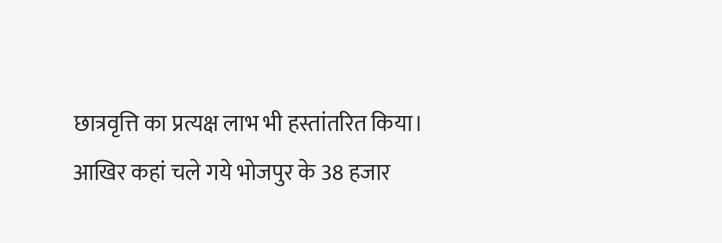छात्रवृत्ति का प्रत्यक्ष लाभ भी हस्तांतरित किया।
आखिर कहां चले गये भोजपुर के 38 हजार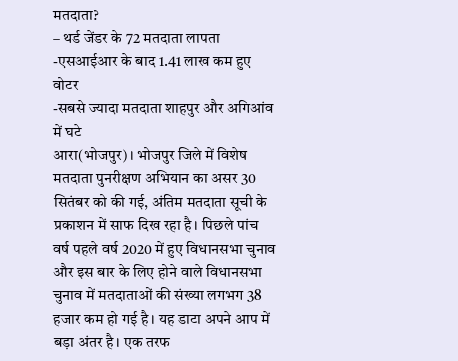मतदाता?
– थर्ड जेंडर के 72 मतदाता लापता
-एसआईआर के बाद 1.41 लाख कम हुए वोटर
-सबसे ज्यादा मतदाता शाहपुर और अगिआंव में घटे
आरा(भोजपुर)। भोजपुर जिले में विशेष मतदाता पुनरीक्षण अभियान का असर 30 सितंबर को की गई, अंतिम मतदाता सूची के प्रकाशन में साफ दिख रहा है। पिछले पांच वर्ष पहले वर्ष 2020 में हुए विधानसभा चुनाव और इस बार के लिए होने वाले विधानसभा चुनाव में मतदाताओं की संख्या लगभग 38 हजार कम हो गई है। यह डाटा अपने आप में बड़ा अंतर है। एक तरफ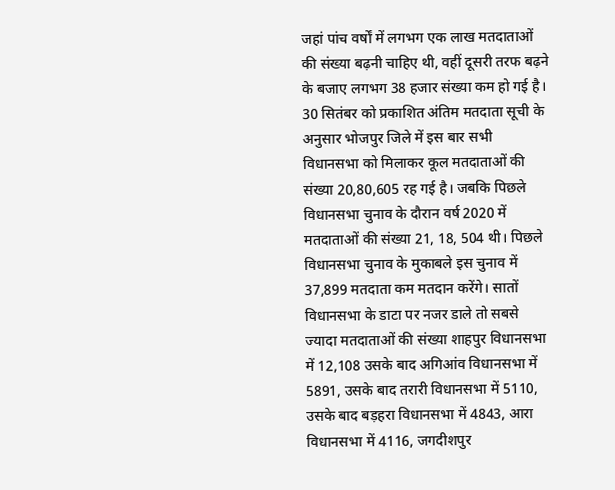जहां पांच वर्षों में लगभग एक लाख मतदाताओं की संख्या बढ़नी चाहिए थी, वहीं दूसरी तरफ बढ़ने के बजाए लगभग 38 हजार संख्या कम हो गई है। 30 सितंबर को प्रकाशित अंतिम मतदाता सूची के अनुसार भोजपुर जिले में इस बार सभी विधानसभा को मिलाकर कूल मतदाताओं की संख्या 20,80,605 रह गई है। जबकि पिछले विधानसभा चुनाव के दौरान वर्ष 2020 में मतदाताओं की संख्या 21, 18, 504 थी। पिछले विधानसभा चुनाव के मुकाबले इस चुनाव में 37,899 मतदाता कम मतदान करेंगे। सातों विधानसभा के डाटा पर नजर डाले तो सबसे ज्यादा मतदाताओं की संख्या शाहपुर विधानसभा में 12,108 उसके बाद अगिआंव विधानसभा में 5891, उसके बाद तरारी विधानसभा में 5110, उसके बाद बड़हरा विधानसभा में 4843, आरा विधानसभा में 4116, जगदीशपुर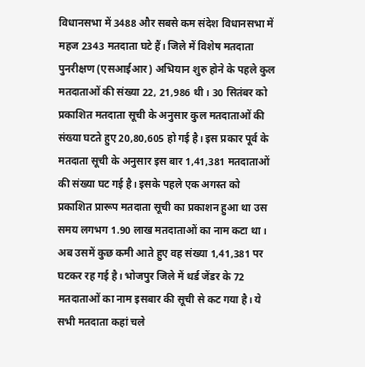विधानसभा में 3488 और सबसे कम संदेश विधानसभा में महज 2343 मतदाता घटे हैं। जिले में विशेष मतदाता पुनरीक्षण (एसआईआर) अभियान शुरु होने के पहले कुल मतदाताओं की संख्या 22, 21,986 थी। 30 सितंबर को प्रकाशित मतदाता सूची के अनुसार कुल मतदाताओं की संख्या घटते हुए 20,80,605 हो गई है। इस प्रकार पूर्व के मतदाता सूची के अनुसार इस बार 1,41,381 मतदाताओं की संख्या घट गई है। इसके पहले एक अगस्त को प्रकाशित प्रारूप मतदाता सूची का प्रकाशन हुआ था उस समय लगभग 1.90 लाख मतदाताओं का नाम कटा था। अब उसमें कुछ कमी आते हुए वह संख्या 1,41,381 पर घटकर रह गई है। भोजपुर जिले में थर्ड जेंडर के 72 मतदाताओं का नाम इसबार की सूची से कट गया है। ये सभी मतदाता कहां चले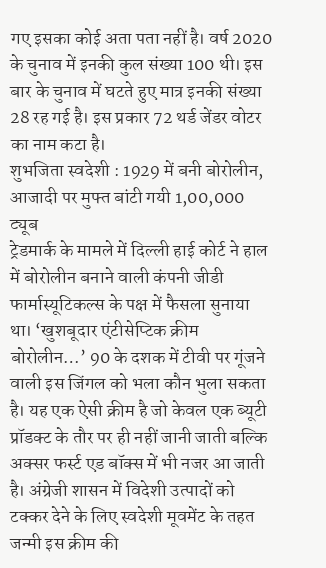गए इसका कोई अता पता नहीं है। वर्ष 2020 के चुनाव में इनकी कुल संख्या 100 थी। इस बार के चुनाव में घटते हुए मात्र इनकी संख्या 28 रह गई है। इस प्रकार 72 थर्ड जेंडर वोटर का नाम कटा है।
शुभजिता स्वदेशी : 1929 में बनी बोरोलीन, आजादी पर मुफ्त बांटी गयी 1,00,000 ट्यूब
ट्रेडमार्क के मामले में दिल्ली हाई कोर्ट ने हाल में बोरोलीन बनाने वाली कंपनी जीडी फार्मास्यूटिकल्स के पक्ष में फैसला सुनाया था। ‘खुशबूदार एंटीसेप्टिक क्रीम बोरोलीन…’ 90 के दशक में टीवी पर गूंजने वाली इस जिंगल को भला कौन भुला सकता है। यह एक ऐसी क्रीम है जो केवल एक ब्यूटी प्रॉडक्ट के तौर पर ही नहीं जानी जाती बल्कि अक्सर फर्स्ट एड बॉक्स में भी नजर आ जाती है। अंग्रेजी शासन में विदेशी उत्पादों को टक्कर देने के लिए स्वदेशी मूवमेंट के तहत जन्मी इस क्रीम की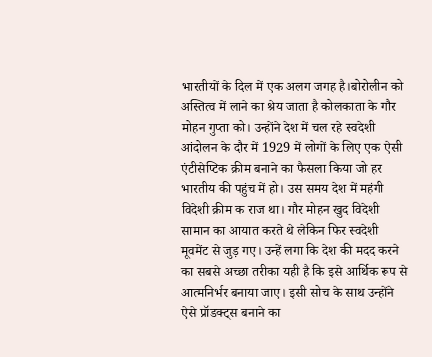भारतीयों के दिल में एक अलग जगह है।बोरोलीन को अस्तित्व में लाने का श्रेय जाता है कोलकाता के गौर मोहन गुप्ता को। उन्होंने देश में चल रहे स्वदेशी आंदोलन के दौर में 1929 में लोगों के लिए एक ऐसी एंटीसेप्टिक क्रीम बनाने का फैसला किया जो हर भारतीय की पहुंच में हो। उस समय देश में महंगी विदेशी क्रीम क राज था। गौर मोहन खुद विदेशी सामान का आयात करते थे लेकिन फिर स्वदेशी मूवमेंट से जुड़ गए। उन्हें लगा कि देश की मदद करने का सबसे अच्छा तरीका यही है कि इसे आर्थिक रूप से आत्मनिर्भर बनाया जाए। इसी सोच के साथ उन्होंने ऐसे प्रॉडक्ट्स बनाने का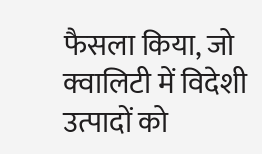फैसला किया, जो क्वालिटी में विदेशी उत्पादों को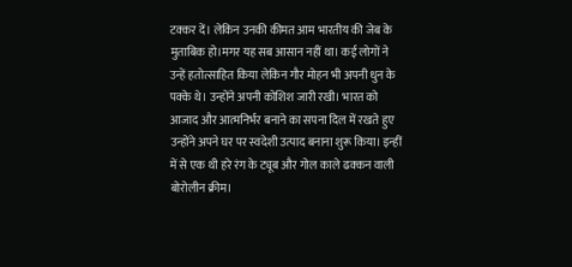टक्कर दें। लेकिन उनकी कीमत आम भारतीय की जेब के मुताबिक हो।मगर यह सब आसान नहीं था। कई लोगों ने उन्हें हतोत्साहित किया लेकिन गौर मोहन भी अपनी धुन के पक्के थे। उन्होंने अपनी कोशिश जारी रखी। भारत को आजाद और आत्मनिर्भर बनाने का सपना दिल में रखते हुए उन्होंने अपने घर पर स्वदेशी उत्पाद बनाना शुरू किया। इन्हीं में से एक थी हरे रंग के ट्यूब और गोल काले ढक्कन वाली बोरोलीन क्रीम।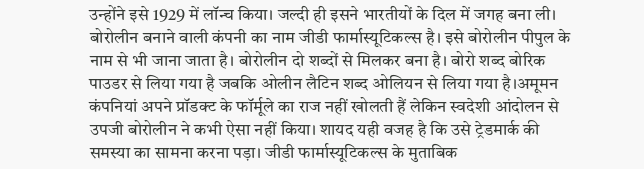उन्होंने इसे 1929 में लॉन्च किया। जल्दी ही इसने भारतीयों के दिल में जगह बना ली। बोरोलीन बनाने वाली कंपनी का नाम जीडी फार्मास्यूटिकल्स है। इसे बोरोलीन पीपुल के नाम से भी जाना जाता है। बोरोलीन दो शब्दों से मिलकर बना है। बोरो शब्द बोरिक पाउडर से लिया गया है जबकि ओलीन लैटिन शब्द ओलियन से लिया गया है।अमूमन कंपनियां अपने प्रॉडक्ट के फॉर्मूले का राज नहीं खोलती हैं लेकिन स्वदेशी आंदोलन से उपजी बोरोलीन ने कभी ऐसा नहीं किया। शायद यही वजह है कि उसे ट्रेडमार्क की समस्या का सामना करना पड़ा। जीडी फार्मास्यूटिकल्स के मुताबिक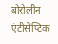बोरोलीन एंटीसेप्टिक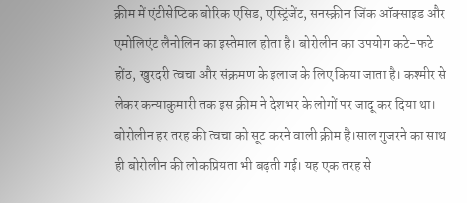क्रीम में एंटीसेप्टिक बोरिक एसिड, एस्ट्रिंजेंट, सनस्क्रीन जिंक ऑक्साइड और एमोलिएंट लैनोलिन का इस्तेमाल होता है। बोरोलीन का उपयोग कटे-फटे होंठ, खुरदरी त्वचा और संक्रमण के इलाज के लिए किया जाता है। कश्मीर से लेकर कन्याकुमारी तक इस क्रीम ने देशभर के लोगों पर जादू कर दिया था। बोरोलीन हर तरह की त्वचा को सूट करने वाली क्रीम है।साल गुजरने का साथ ही बोरोलीन की लोकप्रियता भी बढ़ती गई। यह एक तरह से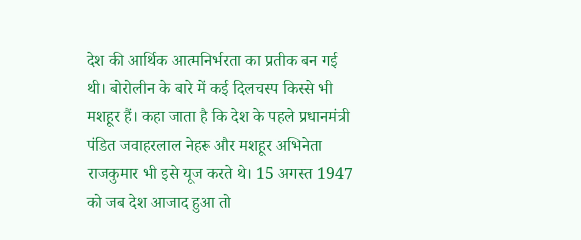देश की आर्थिक आत्मनिर्भरता का प्रतीक बन गई थी। बोरोलीन के बारे में कई दिलचस्प किस्से भी मशहूर हैं। कहा जाता है कि देश के पहले प्रधानमंत्री पंडित जवाहरलाल नेहरू और मशहूर अभिनेता राजकुमार भी इसे यूज करते थे। 15 अगस्त 1947 को जब देश आजाद हुआ तो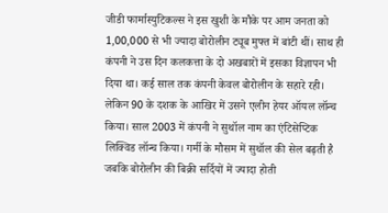जीडी फार्मास्युटिकल्स ने इस खुशी के मौके पर आम जनता को 1,00,000 से भी ज्यादा बोरोलीन ट्यूब मुफ्त में बांटी थीं। साथ ही कंपनी ने उस दिन कलकत्ता के दो अखबारों में इसका विज्ञापन भी दिया था। कई साल तक कंपनी केवल बोरोलीन के सहारे रही। लेकिन 90 के दशक के आखिर में उसने एलीन हेयर ऑयल लॉन्च किया। साल 2003 में कंपनी ने सुथॉल नाम का एंटिसेप्टिक लिक्विड लॉन्च किया। गर्मी के मौसम में सुथॉल की सेल बढ़ती है जबकि बोरोलीन की बिक्री सर्दियों में ज्यादा होती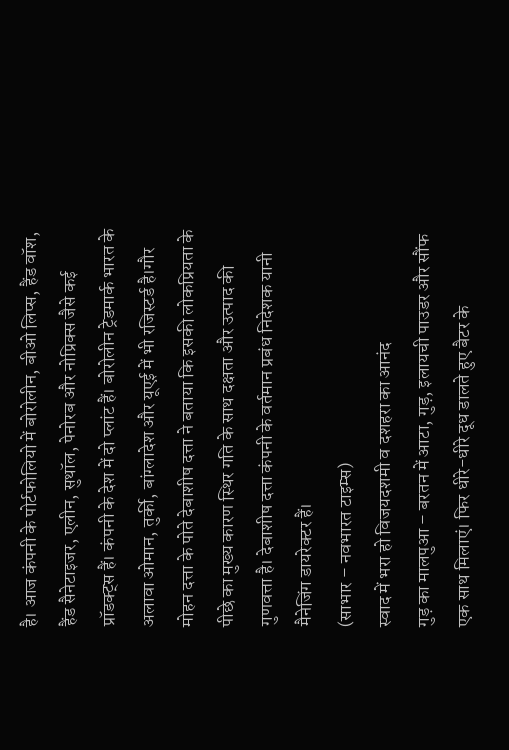है। आज कंपनी के पोर्टफोलियो में बोरोलीन, बीओ लिप्स, हैंड वॉश, हैंड सैनेटाइजर, एलीन, सुथॉल, पेनोरब और नोप्रिक्स जैसे कई प्रॉडक्ट्स हैं। कंपनी के देश में दो प्लांट हैं। बोरोलीन ट्रेडमार्क भारत के अलावा ओमान, तुर्की, बांग्लादेश और यूएई में भी रजिस्टर्ड है।गौर मोहन दत्ता के पोते देबाशीष दत्ता ने बताया कि इसकी लोकप्रियता के पीछे का मुख्य कारण स्थिर गति के साथ दक्षता और उत्पाद की गुणवत्ता है। देबाशीष दत्ता कंपनी के वर्तमान प्रबंध निदेशक यानी मैनेजिंग डायरेक्टर हैं।
(साभार – नवभारत टाइम्स)
स्वाद में भरा हो विजयदशमी व दशहरा का आनंद
गुड़ का मालपुआ – बरतन में आटा, गुड़, इलायची पाउडर और सौंफ एक साथ मिलाएं। फिर धीरे-धीरे दूध डालते हुए बैटर के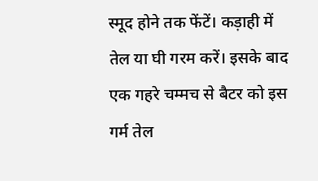स्मूद होने तक फेंटें। कड़ाही में तेल या घी गरम करें। इसके बाद एक गहरे चम्मच से बैटर को इस गर्म तेल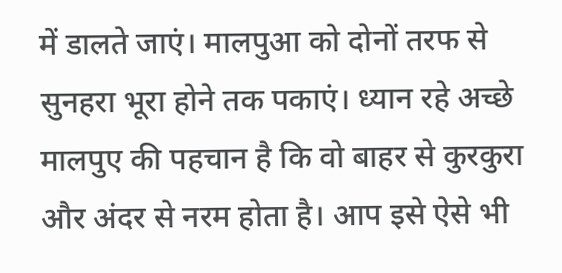में डालते जाएं। मालपुआ को दोनों तरफ से सुनहरा भूरा होने तक पकाएं। ध्यान रहे अच्छे मालपुए की पहचान है कि वो बाहर से कुरकुरा और अंदर से नरम होता है। आप इसे ऐसे भी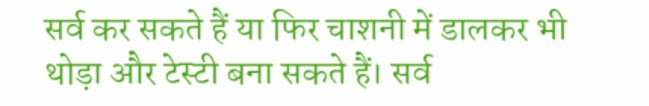सर्व कर सकते हैं या फिर चाशनी में डालकर भी थोड़ा और टेस्टी बना सकते हैं। सर्व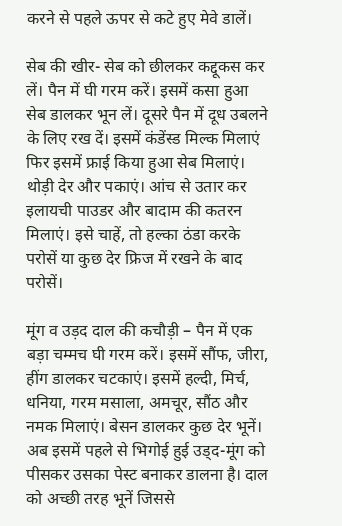करने से पहले ऊपर से कटे हुए मेवे डालें।

सेब की खीर- सेब को छीलकर कद्दूकस कर लें। पैन में घी गरम करें। इसमें कसा हुआ सेब डालकर भून लें। दूसरे पैन में दूध उबलने के लिए रख दें। इसमें कंडेंस्ड मिल्क मिलाएं फिर इसमें फ्राई किया हुआ सेब मिलाएं। थोड़ी देर और पकाएं। आंच से उतार कर इलायची पाउडर और बादाम की कतरन मिलाएं। इसे चाहें, तो हल्का ठंडा करके परोसें या कुछ देर फ्रिज में रखने के बाद परोसें।

मूंग व उड़द दाल की कचौड़ी – पैन में एक बड़ा चम्मच घी गरम करें। इसमें सौंफ, जीरा, हींग डालकर चटकाएं। इसमें हल्दी, मिर्च, धनिया, गरम मसाला, अमचूर, सौंठ और नमक मिलाएं। बेसन डालकर कुछ देर भूनें। अब इसमें पहले से भिगोई हुई उड्द-मूंग को पीसकर उसका पेस्ट बनाकर डालना है। दाल को अच्छी तरह भूनें जिससे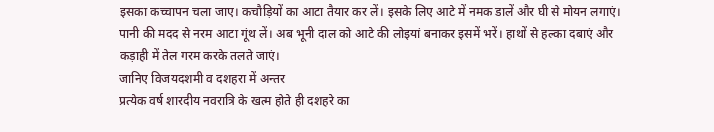इसका कच्चापन चला जाए। कचौड़ियों का आटा तैयार कर लें। इसके लिए आटे में नमक डालें और घी से मोयन लगाएं। पानी की मदद से नरम आटा गूंथ लें। अब भूनी दाल को आटे की लोइयां बनाकर इसमें भरें। हाथों से हल्का दबाएं और कड़ाही में तेल गरम करके तलते जाएं।
जानिए विजयदशमी व दशहरा में अन्तर
प्रत्येक वर्ष शारदीय नवरात्रि के खत्म होते ही दशहरे का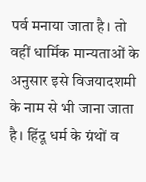पर्व मनाया जाता है। तो वहीं धार्मिक मान्यताओं के अनुसार इसे विजयादशमी के नाम से भी जाना जाता है। हिंदू धर्म के ग्रंथों व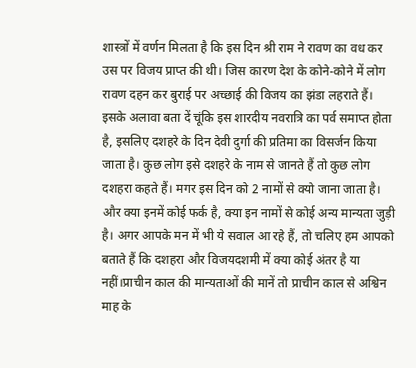शास्त्रों में वर्णन मिलता है कि इस दिन श्री राम ने रावण का वध कर उस पर विजय प्राप्त की थी। जिस कारण देश के कोने-कोने में लोग रावण दहन कर बुराई पर अच्छाई की विजय का झंडा लहराते हैं। इसके अलावा बता दें चूंकि इस शारदीय नवरात्रि का पर्व समाप्त होता है, इसलिए दशहरे के दिन देवी दुर्गा की प्रतिमा का विसर्जन किया जाता है। कुछ लोग इसे दशहरे के नाम से जानते हैं तो कुछ लोग दशहरा कहते हैं। मगर इस दिन को 2 नामों से क्यो जाना जाता है। और क्या इनमें कोई फर्क है, क्या इन नामों से कोई अन्य मान्यता जुड़ी है। अगर आपके मन में भी ये सवाल आ रहे हैं, तो चलिए हम आपको बताते हैं कि दशहरा और विजयदशमी में क्या कोई अंतर है या नहीं।प्राचीन काल की मान्यताओं की मानें तो प्राचीन काल से अश्विन माह के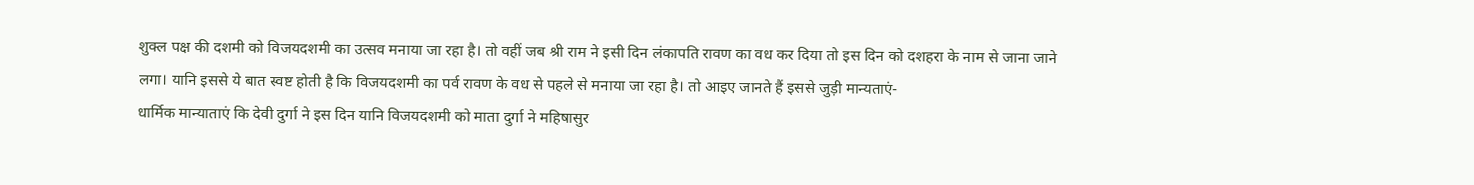शुक्ल पक्ष की दशमी को विजयदशमी का उत्सव मनाया जा रहा है। तो वहीं जब श्री राम ने इसी दिन लंकापति रावण का वध कर दिया तो इस दिन को दशहरा के नाम से जाना जाने लगा। यानि इससे ये बात स्वष्ट होती है कि विजयदशमी का पर्व रावण के वध से पहले से मनाया जा रहा है। तो आइए जानते हैं इससे जुड़ी मान्यताएं-
धार्मिक मान्याताएं कि देवी दुर्गा ने इस दिन यानि विजयदशमी को माता दुर्गा ने महिषासुर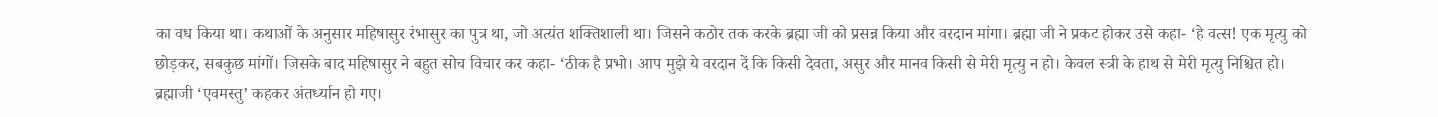का वध किया था। कथाओं के अनुसार महिषासुर रंभासुर का पुत्र था, जो अत्यंत शक्तिशाली था। जिसने कठोर तक करके ब्रह्मा जी को प्रसन्न किया और वरदान मांगा। ब्रह्मा जी ने प्रकट होकर उसे कहा- ‘हे वत्स! एक मृत्यु को छोड़कर, सबकुछ मांगों। जिसके बाद महिषासुर ने बहुत सोच विचार कर कहा- ‘ठीक है प्रभो। आप मुझे ये वरदान दें कि किसी देवता, असुर और मानव किसी से मेरी मृत्यु न हो। केवल स्त्री के हाथ से मेरी मृत्यु निश्चित हो। ब्रह्माजी ‘एवमस्तु’ कहकर अंतर्ध्यान हो गए।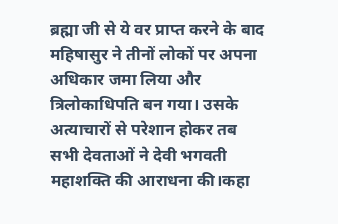ब्रह्मा जी से ये वर प्राप्त करने के बाद महिषासुर ने तीनों लोकों पर अपना अधिकार जमा लिया और त्रिलोकाधिपति बन गया। उसके अत्याचारों से परेशान होकर तब सभी देवताओं ने देवी भगवती महाशक्ति की आराधना की।कहा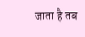जाता है तब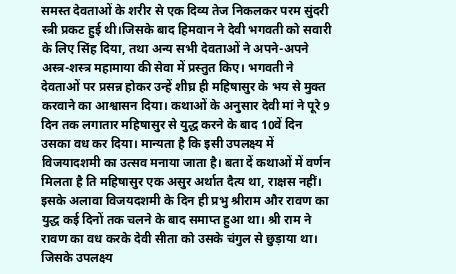समस्त देवताओं के शरीर से एक दिव्य तेज निकलकर परम सुंदरी स्त्री प्रकट हुई थी।जिसके बाद हिमवान ने देवी भगवती को सवारी के लिए सिंह दिया, तथा अन्य सभी देवताओं ने अपने-अपने अस्त्र-शस्त्र महामाया की सेवा में प्रस्तुत किए। भगवती ने देवताओं पर प्रसन्न होकर उन्हें शीघ्र ही महिषासुर के भय से मुक्त करवाने का आश्वासन दिया। कथाओं के अनुसार देवी मां ने पूरे 9 दिन तक लगातार महिषासुर से युद्ध करने के बाद 10वें दिन उसका वध कर दिया। मान्यता है कि इसी उपलक्ष्य में विजयादशमी का उत्सव मनाया जाता है। बता दें कथाओं में वर्णन मिलता है ति महिषासुर एक असुर अर्थात दैत्य था, राक्षस नहीं। इसके अलावा विजयदशमी के दिन ही प्रभु श्रीराम और रावण का युद्ध कई दिनों तक चलने के बाद समाप्त हुआ था। श्री राम ने रावण का वध करके देवी सीता को उसके चंगुल से छुड़ाया था। जिसके उपलक्ष्य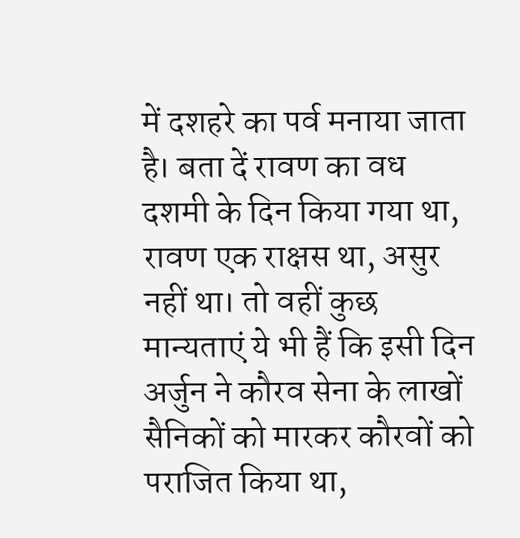में दशहरे का पर्व मनाया जाता है। बता दें रावण का वध दशमी के दिन किया गया था, रावण एक राक्षस था, असुर नहीं था। तो वहीं कुछ मान्यताएं ये भी हैं कि इसी दिन अर्जुन ने कौरव सेना के लाखों सैनिकों को मारकर कौरवों को पराजित किया था,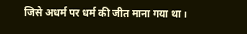जिसे अधर्म पर धर्म की जीत माना गया था।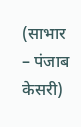(साभार – पंजाब केसरी)